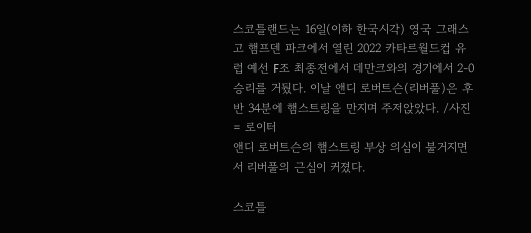스코틀랜드는 16일(이하 한국시각) 영국 그래스고 햄프덴 파크에서 열린 2022 카타르월드컵 유럽 예선 F조 최종전에서 데만크와의 경기에서 2-0 승리를 거뒀다. 이날 앤디 로버트슨(리버풀)은 후반 34분에 햄스트링을 만지며 주저앉았다. /사진= 로이터
앤디 로버트슨의 햄스트링 부상 의심이 불거지면서 리버풀의 근심이 커졌다.

스코틀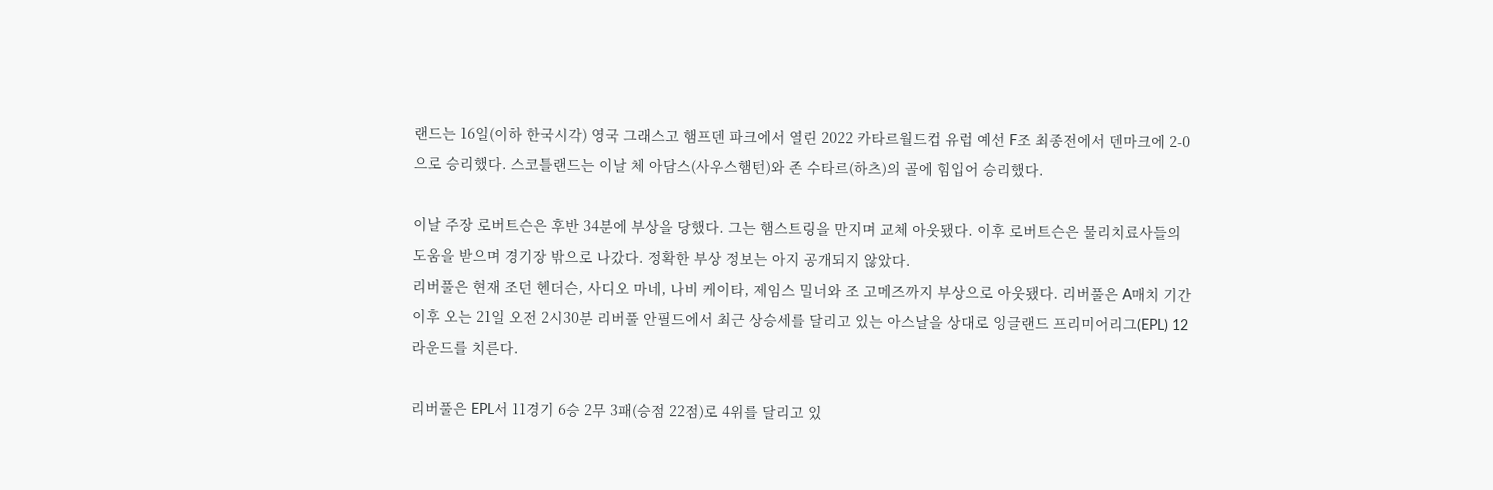랜드는 16일(이하 한국시각) 영국 그래스고 햄프덴 파크에서 열린 2022 카타르월드컵 유럽 예선 F조 최종전에서 덴마크에 2-0으로 승리했다. 스코틀랜드는 이날 체 아담스(사우스햄턴)와 존 수타르(하츠)의 골에 힘입어 승리했다.

이날 주장 로버트슨은 후반 34분에 부상을 당했다. 그는 햄스트링을 만지며 교체 아웃됐다. 이후 로버트슨은 물리치료사들의 도움을 받으며 경기장 밖으로 나갔다. 정확한 부상 정보는 아지 공개되지 않았다.
리버풀은 현재 조던 헨더슨, 사디오 마네, 나비 케이타, 제임스 밀너와 조 고메즈까지 부상으로 아웃됐다. 리버풀은 A매치 기간 이후 오는 21일 오전 2시30분 리버풀 안필드에서 최근 상승세를 달리고 있는 아스날을 상대로 잉글랜드 프리미어리그(EPL) 12라운드를 치른다.

리버풀은 EPL서 11경기 6승 2무 3패(승점 22점)로 4위를 달리고 있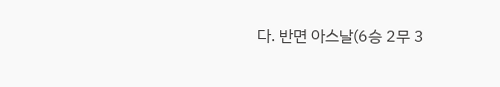다. 반면 아스날(6승 2무 3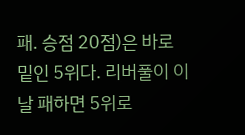패. 승점 20점)은 바로 밑인 5위다. 리버풀이 이날 패하면 5위로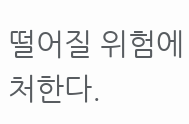떨어질 위험에 처한다.